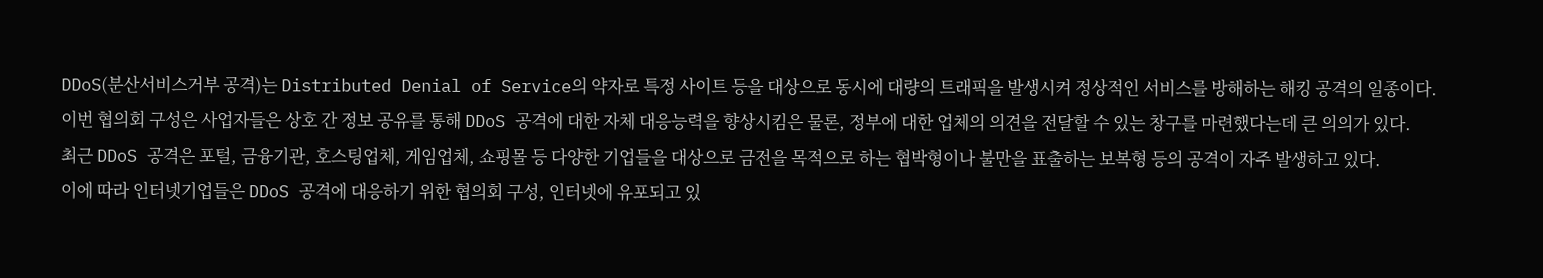DDoS(분산서비스거부 공격)는 Distributed Denial of Service의 약자로 특정 사이트 등을 대상으로 동시에 대량의 트래픽을 발생시켜 정상적인 서비스를 방해하는 해킹 공격의 일종이다.
이번 협의회 구성은 사업자들은 상호 간 정보 공유를 통해 DDoS 공격에 대한 자체 대응능력을 향상시킴은 물론, 정부에 대한 업체의 의견을 전달할 수 있는 창구를 마련했다는데 큰 의의가 있다.
최근 DDoS 공격은 포털, 금융기관, 호스팅업체, 게임업체, 쇼핑몰 등 다양한 기업들을 대상으로 금전을 목적으로 하는 협박형이나 불만을 표출하는 보복형 등의 공격이 자주 발생하고 있다.
이에 따라 인터넷기업들은 DDoS 공격에 대응하기 위한 협의회 구성, 인터넷에 유포되고 있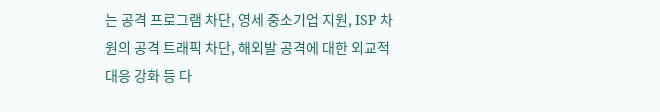는 공격 프로그램 차단, 영세 중소기업 지원, ISP 차원의 공격 트래픽 차단, 해외발 공격에 대한 외교적 대응 강화 등 다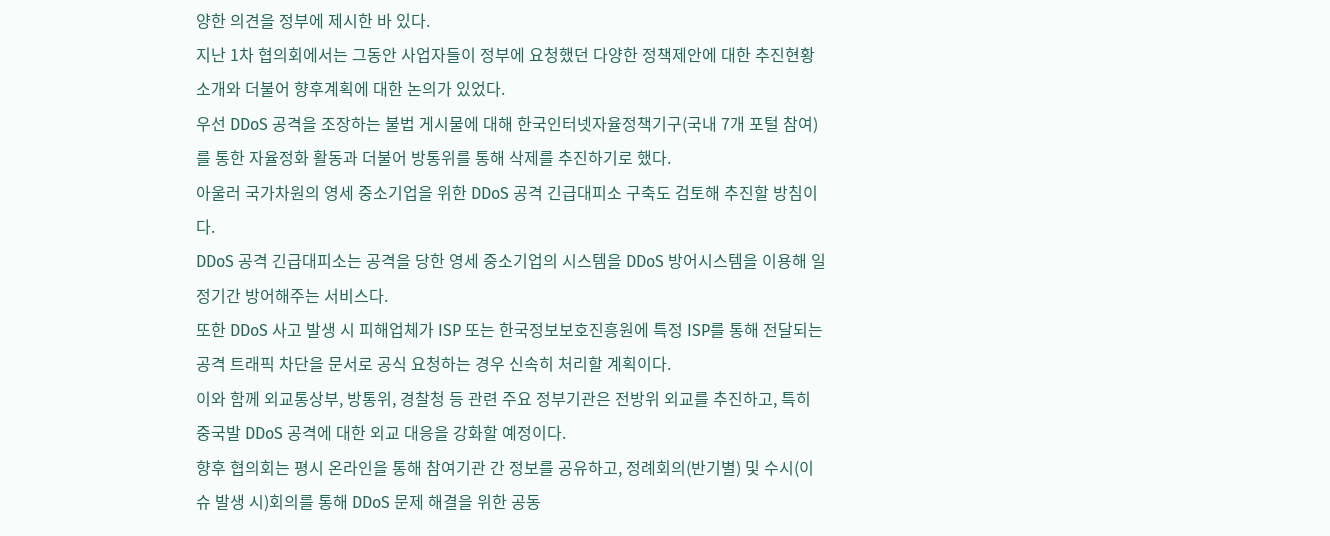양한 의견을 정부에 제시한 바 있다.
지난 1차 협의회에서는 그동안 사업자들이 정부에 요청했던 다양한 정책제안에 대한 추진현황 소개와 더불어 향후계획에 대한 논의가 있었다.
우선 DDoS 공격을 조장하는 불법 게시물에 대해 한국인터넷자율정책기구(국내 7개 포털 참여)를 통한 자율정화 활동과 더불어 방통위를 통해 삭제를 추진하기로 했다.
아울러 국가차원의 영세 중소기업을 위한 DDoS 공격 긴급대피소 구축도 검토해 추진할 방침이다.
DDoS 공격 긴급대피소는 공격을 당한 영세 중소기업의 시스템을 DDoS 방어시스템을 이용해 일정기간 방어해주는 서비스다.
또한 DDoS 사고 발생 시 피해업체가 ISP 또는 한국정보보호진흥원에 특정 ISP를 통해 전달되는 공격 트래픽 차단을 문서로 공식 요청하는 경우 신속히 처리할 계획이다.
이와 함께 외교통상부, 방통위, 경찰청 등 관련 주요 정부기관은 전방위 외교를 추진하고, 특히 중국발 DDoS 공격에 대한 외교 대응을 강화할 예정이다.
향후 협의회는 평시 온라인을 통해 참여기관 간 정보를 공유하고, 정례회의(반기별) 및 수시(이슈 발생 시)회의를 통해 DDoS 문제 해결을 위한 공동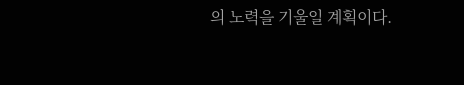의 노력을 기울일 계획이다.